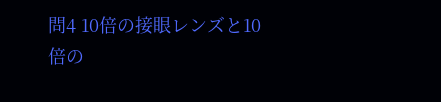問4 10倍の接眼レンズと10倍の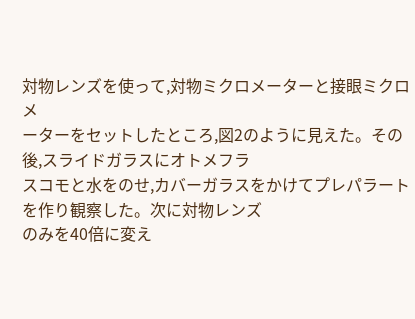対物レンズを使って,対物ミクロメーターと接眼ミクロメ
ーターをセットしたところ,図2のように見えた。その後,スライドガラスにオトメフラ
スコモと水をのせ,カバーガラスをかけてプレパラートを作り観察した。次に対物レンズ
のみを40倍に変え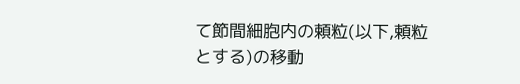て節間細胞内の頼粒(以下,頼粒とする)の移動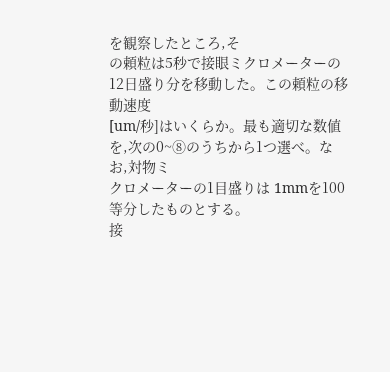を観察したところ,そ
の頼粒は5秒で接眼ミクロメーターの12日盛り分を移動した。この頼粒の移動速度
[um/秒]はいくらか。最も適切な数値を,次の0~⑧のうちから1つ選べ。なお,対物ミ
クロメーターの1目盛りは 1mmを100等分したものとする。
接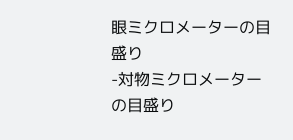眼ミクロメーターの目盛り
-対物ミクロメーターの目盛り